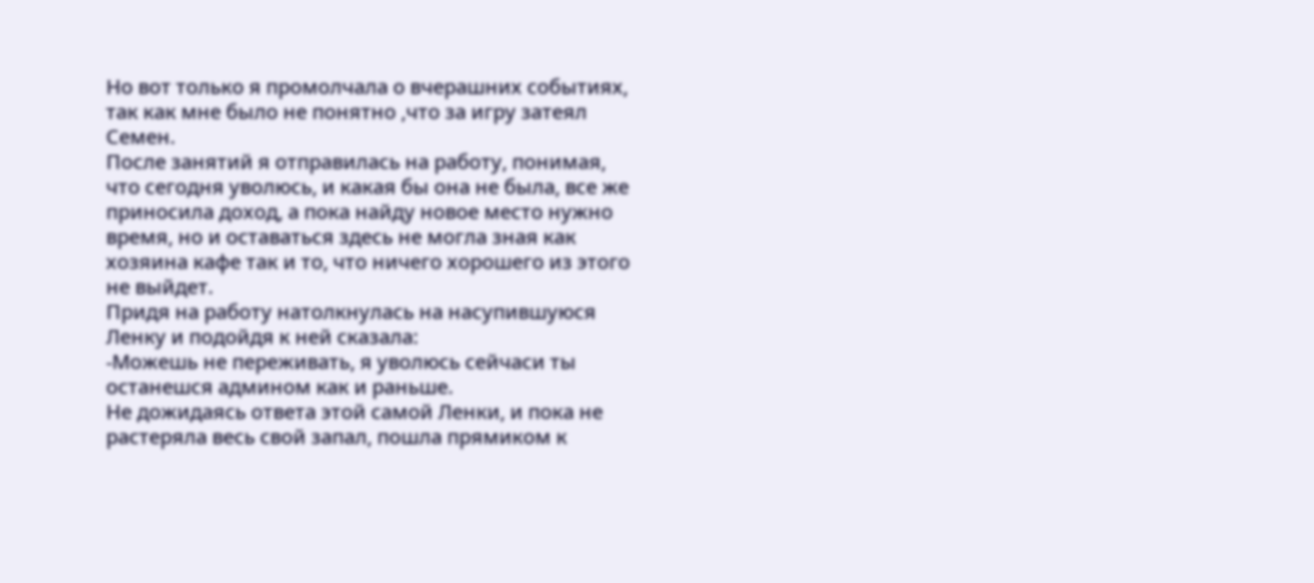Но вот только я промолчала о вчерашних событиях, так как мне было не понятно ,что за игру затеял Семен.
После занятий я отправилась на работу, понимая, что сегодня уволюсь, и какая бы она не была, все же приносила доход, а пока найду новое место нужно время, но и оставаться здесь не могла зная как хозяина кафе так и то, что ничего хорошего из этого не выйдет.
Придя на работу натолкнулась на насупившуюся Ленку и подойдя к ней сказала:
-Можешь не переживать, я уволюсь сейчаси ты останешся админом как и раньше.
Не дожидаясь ответа этой самой Ленки, и пока не растеряла весь свой запал, пошла прямиком к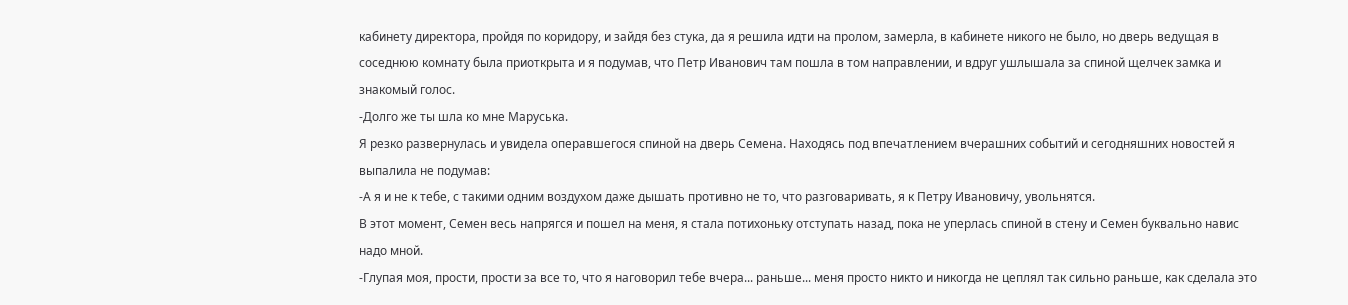кабинету директора, пройдя по коридору, и зайдя без стука, да я решила идти на пролом, замерла, в кабинете никого не было, но дверь ведущая в соседнюю комнату была приоткрыта и я подумав, что Петр Иванович там пошла в том направлении, и вдруг ушлышала за спиной щелчек замка и знакомый голос.
-Долго же ты шла ко мне Маруська.
Я резко развернулась и увидела операвшегося спиной на дверь Семена. Находясь под впечатлением вчерашних событий и сегодняшних новостей я выпалила не подумав:
-А я и не к тебе, с такими одним воздухом даже дышать противно не то, что разговаривать, я к Петру Ивановичу, увольнятся.
В этот момент, Семен весь напрягся и пошел на меня, я стала потихоньку отступать назад, пока не уперлась спиной в стену и Семен буквально навис надо мной.
-Глупая моя, прости, прости за все то, что я наговорил тебе вчера... раньше... меня просто никто и никогда не цеплял так сильно раньше, как сделала это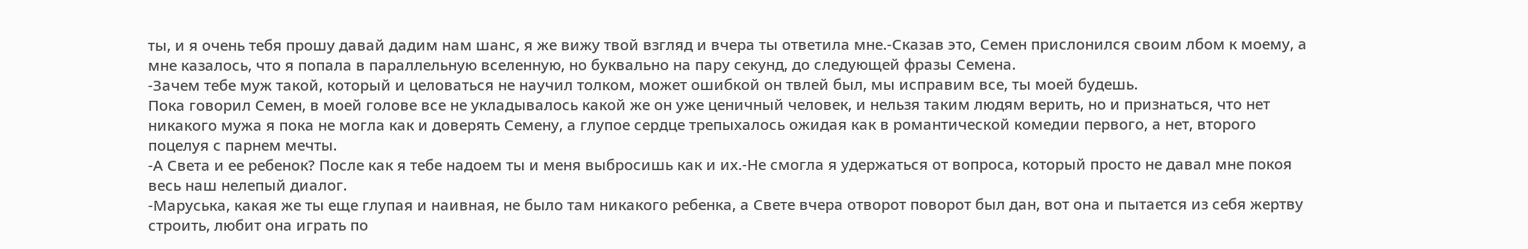ты, и я очень тебя прошу давай дадим нам шанс, я же вижу твой взгляд и вчера ты ответила мне.-Сказав это, Семен прислонился своим лбом к моему, а мне казалось, что я попала в параллельную вселенную, но буквально на пару секунд, до следующей фразы Семена.
-Зачем тебе муж такой, который и целоваться не научил толком, может ошибкой он твлей был, мы исправим все, ты моей будешь.
Пока говорил Семен, в моей голове все не укладывалось какой же он уже ценичный человек, и нельзя таким людям верить, но и признаться, что нет никакого мужа я пока не могла как и доверять Семену, а глупое сердце трепыхалось ожидая как в романтической комедии первого, а нет, второго поцелуя с парнем мечты.
-А Света и ее ребенок? После как я тебе надоем ты и меня выбросишь как и их.-Не смогла я удержаться от вопроса, который просто не давал мне покоя весь наш нелепый диалог.
-Маруська, какая же ты еще глупая и наивная, не было там никакого ребенка, а Свете вчера отворот поворот был дан, вот она и пытается из себя жертву строить, любит она играть по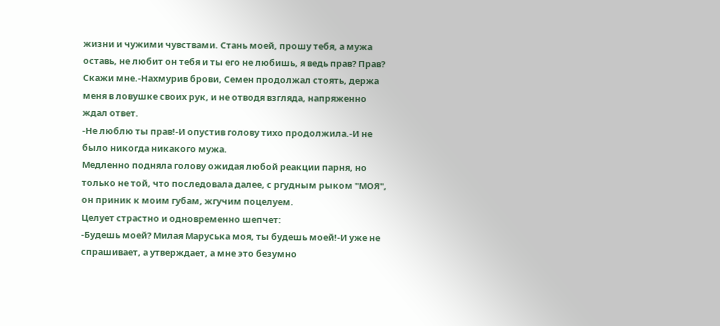жизни и чужими чувствами. Стань моей, прошу тебя, а мужа оставь, не любит он тебя и ты его не любишь, я ведь прав? Прав? Скажи мне.-Нахмурив брови, Семен продолжал стоять, держа меня в ловушке своих рук, и не отводя взгляда, напряженно ждал ответ.
-Не люблю ты прав!-И опустив голову тихо продолжила.-И не было никогда никакого мужа.
Медленно подняла голову ожидая любой реакции парня, но только не той, что последовала далее, с ргудным рыком "МОЯ", он приник к моим губам, жгучим поцелуем.
Целует страстно и одновременно шепчет:
-Будешь моей? Милая Маруська моя, ты будешь моей!-И уже не спрашивает, а утверждает, а мне это безумно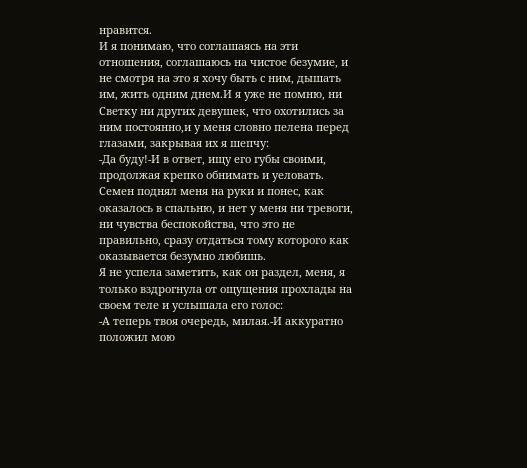нравится.
И я понимаю, что соглашаясь на эти отношения, соглашаюсь на чистое безумие, и не смотря на это я хочу быть с ним, дышать им, жить одним днем.И я уже не помню, ни Светку ни других девушек, что охотились за ним постоянно,и у меня словно пелена перед глазами, закрывая их я шепчу:
-Да буду!-И в ответ, ищу его губы своими, продолжая крепко обнимать и уеловать.
Семен поднял меня на руки и понес, как оказалось в спальню, и нет у меня ни тревоги, ни чувства беспокойства, что это не правильно, сразу отдаться тому которого как оказывается безумно любишь.
Я не успела заметить, как он раздел, меня, я только вздрогнула от ощущения прохлады на своем теле и услышала его голос:
-А теперь твоя очередь, милая.-И аккуратно положил мою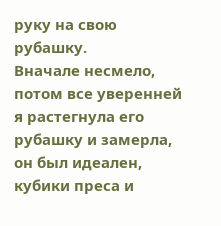руку на свою рубашку.
Вначале несмело, потом все уверенней я растегнула его рубашку и замерла, он был идеален, кубики преса и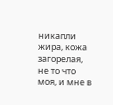никапли жира, кожа загорелая, не то что моя, и мне в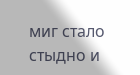миг стало стыдно и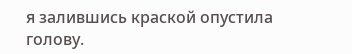я залившись краской опустила голову.